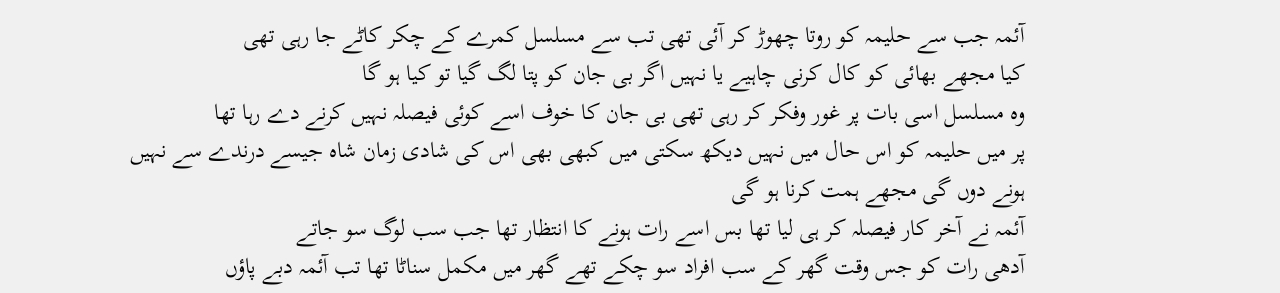آئمہ جب سے حلیمہ کو روتا چھوڑ کر آئی تھی تب سے مسلسل کمرے کے چکر کاٹے جا رہی تھی
کیا مجھے بھائی کو کال کرنی چاہیے یا نہیں اگر بی جان کو پتا لگ گیا تو کیا ہو گا
وہ مسلسل اسی بات پر غور وفکر کر رہی تھی بی جان کا خوف اسے کوئی فیصلہ نہیں کرنے دے رہا تھا
پر میں حلیمہ کو اس حال میں نہیں دیکھ سکتی میں کبھی بھی اس کی شادی زمان شاہ جیسے درندے سے نہیں ہونے دوں گی مجھے ہمت کرنا ہو گی
آئمہ نے آخر کار فیصلہ کر ہی لیا تھا بس اسے رات ہونے کا انتظار تھا جب سب لوگ سو جاتے
آدھی رات کو جس وقت گھر کے سب افراد سو چکے تھے گھر میں مکمل سناٹا تھا تب آئمہ دبے پاؤں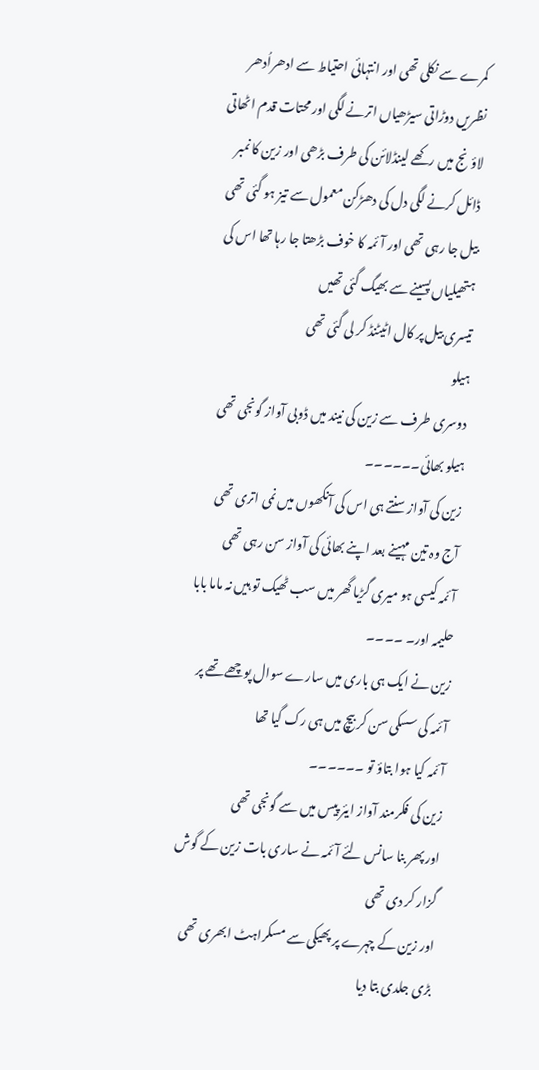کمرے سے نکلی تھی اور انتہائی احتیاط سے ادھراُدھر نظریں دوڑاتی سیڑھیاں اترنے لگی اور محتات قدم اٹھاتی لاؤنج میں رکھے لینڈلائن کی طرف بڑھی اور زین کا نمبر ڈائل کرنے لگی دل کی دھڑکن معمول سے تیز ہو گئی تھی
بیل جا رہی تھی اور آئمہ کا خوف بڑھتا جا رہا تھا اس کی ہتھیلیاں پسینے سے بھیگ گئی تھیں
تیسری بیل پر کال اٹیٹنڈ کر لی گئی تھی
ہیلو
دوسری طرف سے زین کی نیند میں ڈوبی آواز گونجی تھی
ہیلو بھائی۔۔۔۔۔۔
زین کی آواز سنتے ہی اس کی آنکھوں میں نمی اتری تھی آج وہ تین مہینے بعد اپنے بھائی کی آواز سن رہی تھی
آئمہ کیسی ہو میری گڑیا گھر میں سب ٹھیک تو ہیں نہ ماما بابا حلیمہ اور۔ ۔۔۔۔
زین نے ایک ہی باری میں سارے سوال پوچھے تھے پر آئمہ کی سسکی سن کر بیچ میں ہی رک گیا تھا
آئمہ کیا ہوا بتاؤ تو ۔۔۔۔۔۔
زین کی فکرمند آواز ایئر پیس میں سے گونجی تھی
اور پھر بنا سانس لئے آئمہ نے ساری بات زین کے گوش گزار کر دی تھی
اور زین کے چہرے پر پھیکی سے مسکراہٹ ابھری تھی
بڑی جلدی بتا دیا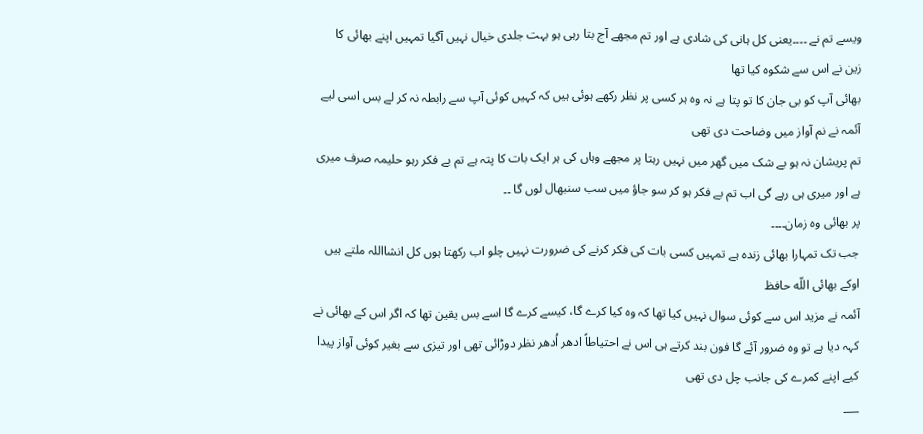ویسے تم نے ۔۔۔۔یعنی کل ہانی کی شادی ہے اور تم مجھے آج بتا رہی ہو بہت جلدی خیال نہیں آگیا تمہیں اپنے بھائی کا
زین نے اس سے شکوہ کیا تھا
بھائی آپ کو بی جان کا تو پتا ہے نہ وہ ہر کسی پر نظر رکھے ہوئی ہیں کہ کہیں کوئی آپ سے رابطہ نہ کر لے بس اسی لیے
آئمہ نے نم آواز میں وضاحت دی تھی
تم پریشان نہ ہو بے شک میں گھر میں نہیں رہتا پر مجھے وہاں کی ہر ایک بات کا پتہ ہے تم بے فکر رہو حلیمہ صرف میری ہے اور میری ہی رہے گی اب تم بے فکر ہو کر سو جاؤ میں سب سنبھال لوں گا ۔۔
پر بھائی وہ زمان۔۔۔۔
جب تک تمہارا بھائی زندہ ہے تمہیں کسی بات کی فکر کرنے کی ضرورت نہیں چلو اب رکھتا ہوں کل انشااللہ ملتے ہیں
اوکے بھائی اللّه حافظ
آئمہ نے مزید اس سے کوئی سوال نہیں کیا تھا کہ وہ کیا کرے گا، کیسے کرے گا اسے بس یقین تھا کہ اگر اس کے بھائی نے کہہ دیا ہے تو وہ ضرور آئے گا فون بند کرتے ہی اس نے احتیاطاً ادھر اُدھر نظر دوڑائی تھی اور تیزی سے بغیر کوئی آواز پیدا کیے اپنے کمرے کی جانب چل دی تھی
___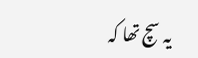یہ سچ تھا کہ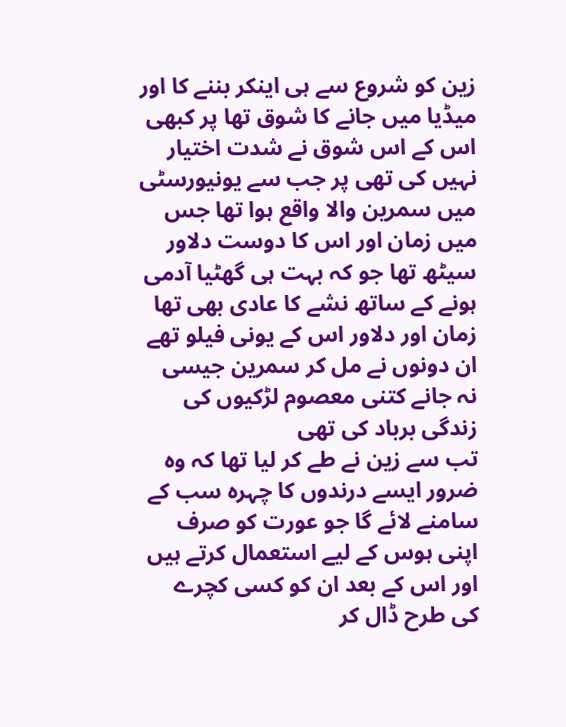زین کو شروع سے ہی اینکر بننے کا اور میڈیا میں جانے کا شوق تھا پر کبھی اس کے اس شوق نے شدت اختیار نہیں کی تھی پر جب سے یونیورسٹی میں سمرین والا واقع ہوا تھا جس میں زمان اور اس کا دوست دلاور سیٹھ تھا جو کہ بہت ہی گھٹیا آدمی ہونے کے ساتھ نشے کا عادی بھی تھا زمان اور دلاور اس کے یونی فیلو تھے ان دونوں نے مل کر سمرین جیسی نہ جانے کتنی معصوم لڑکیوں کی زندگی برباد کی تھی
تب سے زین نے طے کر لیا تھا کہ وہ ضرور ایسے درندوں کا چہرہ سب کے سامنے لائے گا جو عورت کو صرف اپنی ہوس کے لیے استعمال کرتے ہیں اور اس کے بعد ان کو کسی کچرے کی طرح ڈال کر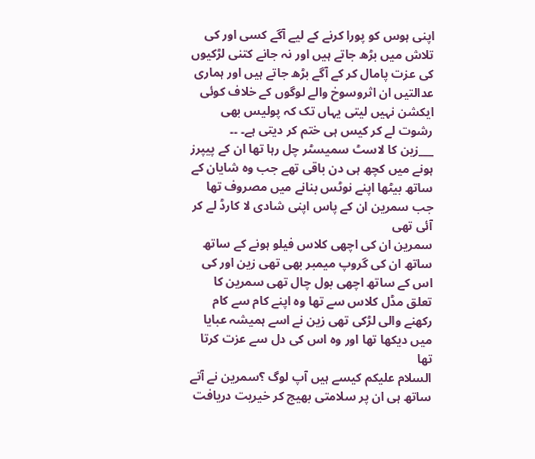اپنی ہوس کو پورا کرنے کے لیے آگے کسی اور کی تلاش میں بڑھ جاتے ہیں اور نہ جانے کتنی لڑکیوں کی عزت پامال کر کے آگے بڑھ جاتے ہیں اور ہماری عدالتیں ان اثروسوخ والے لوگوں کے خلاف کوئی ایکشن نہیں لیتی یہاں تک کہ پولیس بھی رشوت لے کر کیس ہی ختم کر دیتی ہے۔ ۔۔
___زین کا لاسٹ سمیسٹر چل رہا تھا ان کے پیپرز ہونے میں کچھ ہی دن باقی تھے جب وہ شایان کے ساتھ بیٹھا اپنے نوٹس بنانے میں مصروف تھا جب سمرین ان کے پاس اپنی شادی لا کارڈ لے کر آئی تھی
سمرین ان کی اچھی کلاس فیلو ہونے کے ساتھ ساتھ ان کی گروپ میمبر بھی تھی زین اور کی اس کے ساتھ اچھی بول چال تھی سمرین کا تعلق مڈل کلاس سے تھا وہ اپنے کام سے کام رکھنے والی لڑکی تھی زین نے اسے ہمیشہ عبایا میں دیکھا تھا اور وہ اس کی دل سے عزت کرتا تھا
السلام عليكم کیسے ہیں آپ لوگ ؟سمرین نے آتے ساتھ ہی ان پر سلامتی بھیج کر خیریت دریافت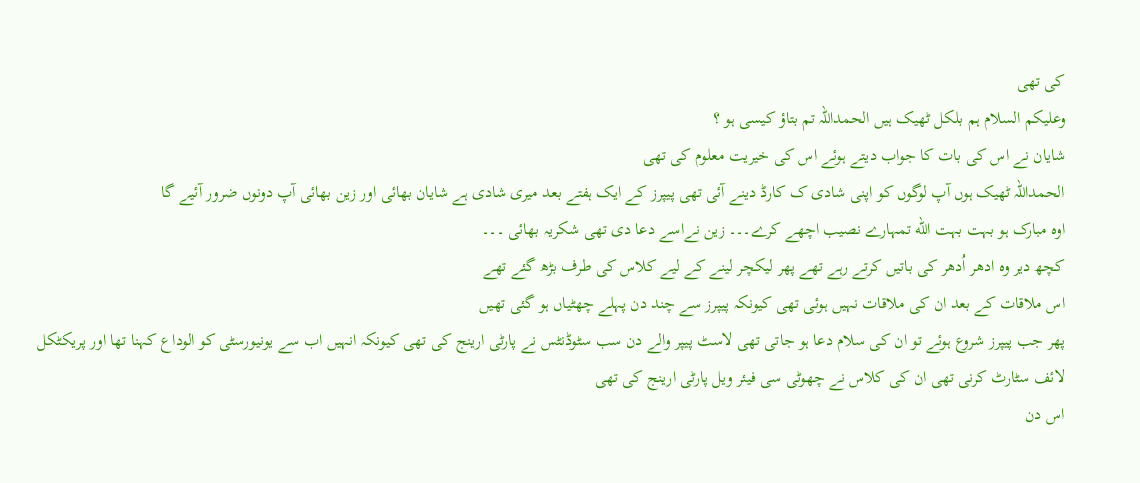کی تھی
وعلیکم السلام ہم بلکل ٹھیک ہیں الحمداللہ تم بتاؤ کیسی ہو ؟
شایان نے اس کی بات کا جواب دیتے ہوئے اس کی خیریت معلوم کی تھی
الحمداللہ ٹھیک ہوں آپ لوگوں کو اپنی شادی ک کارڈ دینے آئی تھی پیپرز کے ایک ہفتے بعد میری شادی ہے شایان بھائی اور زین بھائی آپ دونوں ضرور آئیے گا
اوہ مبارک ہو بہت بہت اللّه تمہارے نصیب اچھے کرے۔۔۔ زین نےاسے دعا دی تھی شکریہ بھائی ۔۔۔
کچھ دیر وہ ادھر اُدھر کی باتیں کرتے رہے تھے پھر لیکچر لینے کے لیے کلاس کی طرف بڑھ گئے تھے
اس ملاقات کے بعد ان کی ملاقات نہیں ہوئی تھی کیونکہ پیپرز سے چند دن پہلے چھٹیاں ہو گئی تھیں
پھر جب پیپرز شروع ہوئے تو ان کی سلام دعا ہو جاتی تھی لاسٹ پیپر والے دن سب سٹوڈنٹس نے پارٹی ارینج کی تھی کیونکہ انہیں اب سے یونیورسٹی کو الوداع کہنا تھا اور پریکٹکل لائف سٹارٹ کرنی تھی ان کی کلاس نے چھوٹی سی فیئر ویل پارٹی ارینج کی تھی
اس دن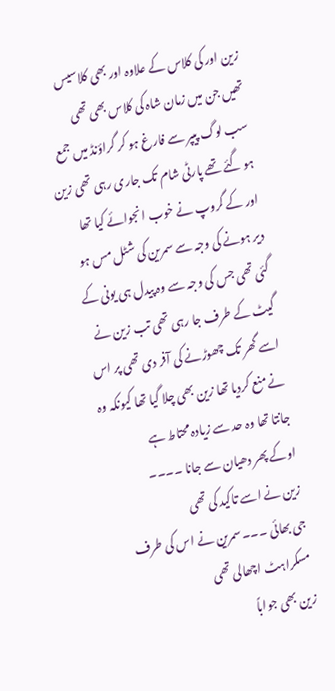زین اور کی کلاس کے علاوہ اور بھی کلاسیس تھیں جن میں زمان شاہ کی کلاس بھی تھی
سب لوگ پیپر سے فارغ ہو کر گراؤنڈ میں جمع ہو گئے تھے پارٹی شام تک جاری رہی تھی زین اور کے گروپ نے خوب انجوائے کیا تھا
دیر ہونے کی وجہ سے سمرین کی شٹل مس ہو گئی تھی جس کی وجہ سے وہ پیدل ہی یونی کے گیٹ کے طرف جا رہی تھی تب زین نے اسے گھر تک چھوڑنے کی آفر دی تھی پر اس نے منع کردیا تھا زین بھی چلا گیا تھا کیونکہ وہ جانتا تھا وہ حد سے زیادہ محتاط ہے
اوکے پھر دھیان سے جانا ۔۔۔۔
زین نے اسے تاکید کی تھی
جی بھائی ۔۔۔سمرین نے اس کی طرف مسکراہٹ اچھالی تھی
زین بھی جواباً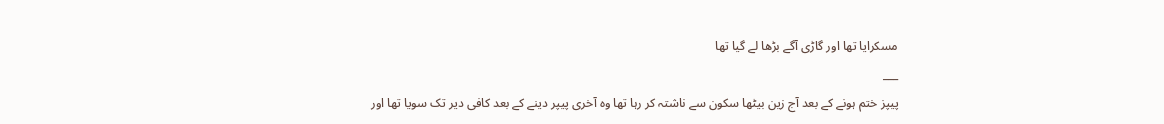مسکرایا تھا اور گاڑی آگے بڑھا لے گیا تھا
___
پیپز ختم ہونے کے بعد آج زین بیٹھا سکون سے ناشتہ کر رہا تھا وہ آخری پیپر دینے کے بعد کافی دیر تک سویا تھا اور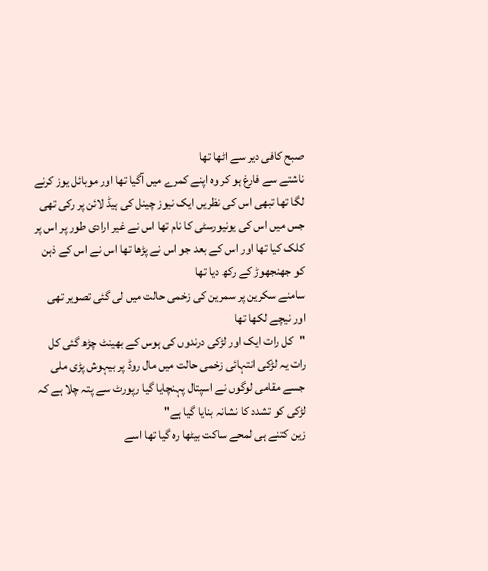صبح کافی دیر سے اٹھا تھا
ناشتے سے فارغ ہو کر وہ اپنے کمرے میں آگیا تھا اور موبائل یوز کرنے لگا تھا تبھی اس کی نظریں ایک نیوز چینل کی ہیڈ لائن پر رکی تھی جس میں اس کی یونیورسٹی کا نام تھا اس نے غیر ارادی طور پر اس پر کلک کیا تھا اور اس کے بعد جو اس نے پڑھا تھا اس نے اس کے ذہن کو جھنجھوڑ کے رکھ دیا تھا
سامنے سکرین پر سمرین کی زخمی حالت میں لی گئی تصویر تھی اور نیچے لکھا تھا
"کل رات ایک اور لڑکی درندوں کی ہوس کے بھینٹ چڑھ گئی کل رات یہ لڑکی انتہائی زخمی حالت میں مال روڈ پر بیہوش پڑی ملی جسے مقامی لوگوں نے اسپتال پہنچایا گیا رپورٹ سے پتہ چلا ہے کہ لڑکی کو تشدد کا نشانہ بنایا گیا ہے"
زین کتنے ہی لمحے ساکت بیٹھا رہ گیا تھا اسے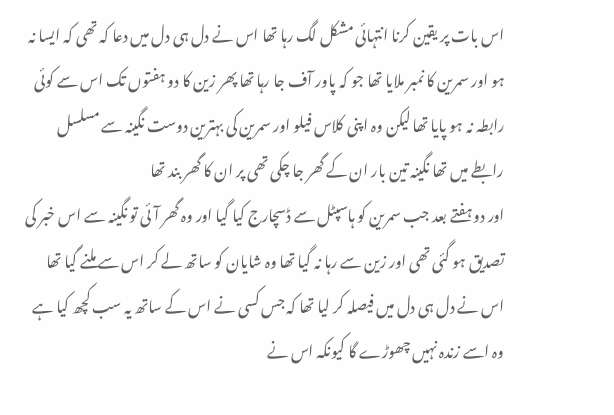اس بات پر یقین کرنا انتہائی مشکل لگ رہا تھا اس نے دل ہی دل میں دعا کہ تھی کہ ایسا نہ ہو اور سمرین کا نمبر ملایا تھا جو کہ پاور آف جا رہا تھا پھر زین کا دو ہفتوں تک اس سے کوئی رابطہ نہ ہو پایا تھا لیکن وہ اپنی کلاس فیلو اور سمرین کی بہترین دوست نگینہ سے مسلسل رابطے میں تھا نگینہ تین بار ان کے گھر جا چکی تھی پر ان کا گھر بند تھا
اور دو ہفتے بعد جب سمرین کو ہاسپٹل سے ڈسچارج کیا گیا اور وہ گھر آئی تو نگینہ سے اس خبر کی تصدیق ہو گئی تھی اور زین سے رہا نہ گیا تھا وہ شایان کو ساتھ لے کر اس سے ملنے گیا تھا
اس نے دل ہی دل میں فیصلہ کر لیا تھا کہ جس کسی نے اس کے ساتھ یہ سب کچھ کیا ہے وہ اسے زندہ نہیں چھوڑے گا کیونکہ اس نے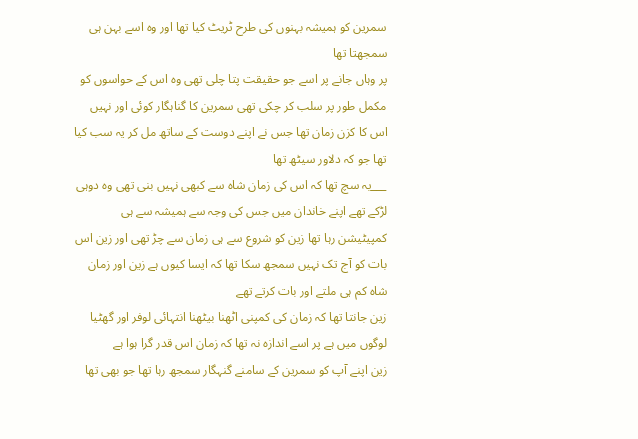سمرین کو ہمیشہ بہنوں کی طرح ٹریٹ کیا تھا اور وہ اسے بہن ہی سمجھتا تھا
پر وہاں جانے پر اسے جو حقیقت پتا چلی تھی وہ اس کے حواسوں کو مکمل طور پر سلب کر چکی تھی سمرین کا گناہگار کوئی اور نہیں اس کا کزن زمان تھا جس نے اپنے دوست کے ساتھ مل کر یہ سب کیا تھا جو کہ دلاور سیٹھ تھا
___یہ سچ تھا کہ اس کی زمان شاہ سے کبھی نہیں بنی تھی وہ دوہی لڑکے تھے اپنے خاندان میں جس کی وجہ سے ہمیشہ سے ہی کمپیٹیشن رہا تھا زین کو شروع سے ہی زمان سے چڑ تھی اور زین اس بات کو آج تک نہیں سمجھ سکا تھا کہ ایسا کیوں ہے زین اور زمان شاہ کم ہی ملتے اور بات کرتے تھے
زین جانتا تھا کہ زمان کی کمپنی اٹھنا بیٹھنا انتہائی لوفر اور گھٹیا لوگوں میں ہے پر اسے اندازہ نہ تھا کہ زمان اس قدر گرا ہوا ہے
زین اپنے آپ کو سمرین کے سامنے گنہگار سمجھ رہا تھا جو بھی تھا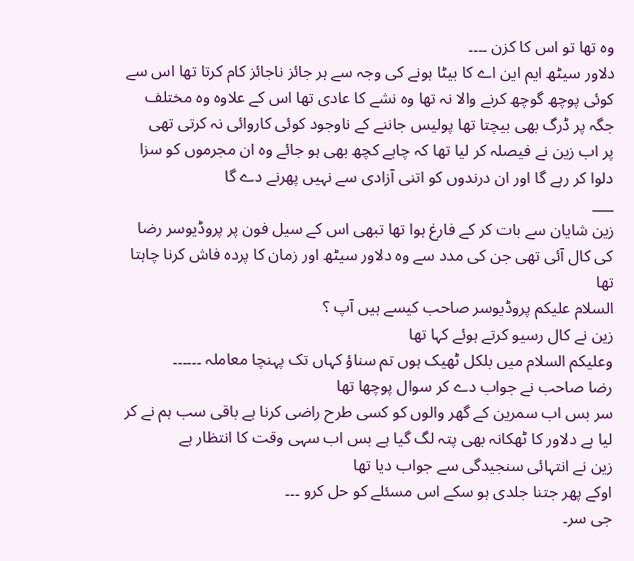وہ تھا تو اس کا کزن ۔۔۔۔
دلاور سیٹھ ایم این اے کا بیٹا ہونے کی وجہ سے ہر جائز ناجائز کام کرتا تھا اس سے کوئی پوچھ گوچھ کرنے والا نہ تھا وہ نشے کا عادی تھا اس کے علاوہ وہ مختلف جگہ پر ڈرگ بھی بیچتا تھا پولیس جاننے کے ناوجود کوئی کاروائی نہ کرتی تھی
پر اب زین نے فیصلہ کر لیا تھا کہ چاہے کچھ بھی ہو جائے وہ ان مجرموں کو سزا دلوا کر رہے گا اور ان درندوں کو اتنی آزادی سے نہیں پھرنے دے گا
___
زین شایان سے بات کر کے فارغ ہوا تھا تبھی اس کے سیل فون پر پروڈیوسر رضا کی کال آئی تھی جن کی مدد سے وہ دلاور سیٹھ اور زمان کا پردہ فاش کرنا چاہتا تھا
السلام عليكم پروڈیوسر صاحب کیسے ہیں آپ ؟
زین نے کال رسیو کرتے ہوئے کہا تھا
وعلیکم السلام میں بلکل ٹھیک ہوں تم سناؤ کہاں تک پہنچا معاملہ ۔۔۔۔۔۔
رضا صاحب نے جواب دے کر سوال پوچھا تھا
سر بس اب سمرین کے گھر والوں کو کسی طرح راضی کرنا ہے باقی سب ہم نے کر لیا ہے دلاور کا ٹھکانہ بھی پتہ لگ گیا ہے بس اب سہی وقت کا انتظار ہے
زین نے انتہائی سنجیدگی سے جواب دیا تھا
اوکے پھر جتنا جلدی ہو سکے اس مسئلے کو حل کرو ۔۔۔
جی سر۔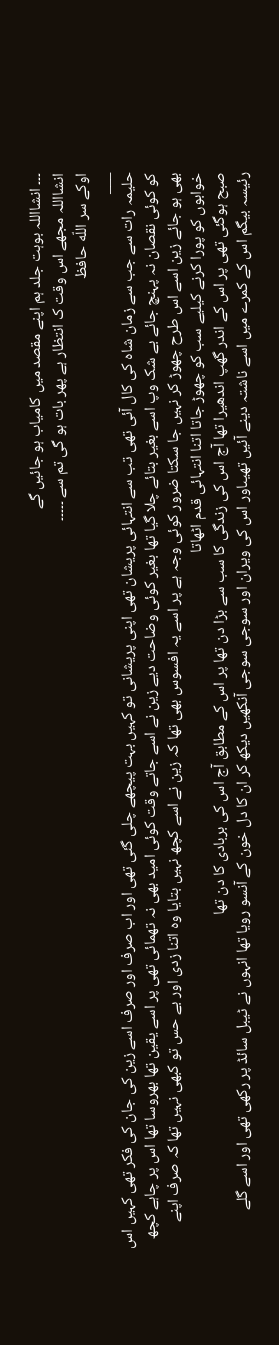۔۔۔ انشااللہ بوہت جلد ہم اپنے مقصد میں کامیاب ہو جائیں گے
انشااللہ مجھے اس وقت ک انتظار ہے پھر بات ہو گی تم سے ۔۔۔۔۔
اوکے سر اللّه حافظ
___
حلیمہ رات سے جب سے زمان شاہ کی کال آئی تھی تب سے انتہائی پریشان تھی اپنی پریشانی تو کہیں بہت پیچھے چلی گئی تھی اور اب صرف اور صرف اسے زین کی جان کی فکر تھی کہیں اس کو کوئی نقصان نہ پہنچ جائے بے شک وپ اسے بغیر بتائے چلا گیا تھا بغیر کوئی وضاحت دیے زین نے اسے جاتے وقت کوئی امید بھی نہ تھمائی تھی پر اسے یقین تھا بھروسا تھا اس پر چاہے کچھ بھی ہو جائے زین اسے اس طرح چھوڑ کر نہیں جا سکتا ضرور کوئی وجہ ہے پر اسے یہ افسوس بھی تھا کہ زین نے اسے کچھ نہیں بتایا وہ اتنا زدی اور بے حس تو کبھی نہیں تھا کہ صرف اپنے خوابوں کو پورا کرنے کیلیے سب کو چھوڑ جاتا اتنا انتہائی قدم اٹھاتا
صبح ہوگئی تھی پر اس کے اندر گھپ اندھیرا تھا آج اس کی زندگی کا سب سے بڑا دن تھا پر اس کے مطابق آج اس کی بربادی کا دن تھا
رئیسہ بیگم اس کے کمرے میں اسے ناشتہ دینے آئیں تھیںاور اس کی ویران اور سوجی سوجی آنکھیں دیکھ کر ان کا دل خون کے آنسو رویا تھا انہوں نے ٹیبل سائڈ پر رکھی تھی اور اسے گلے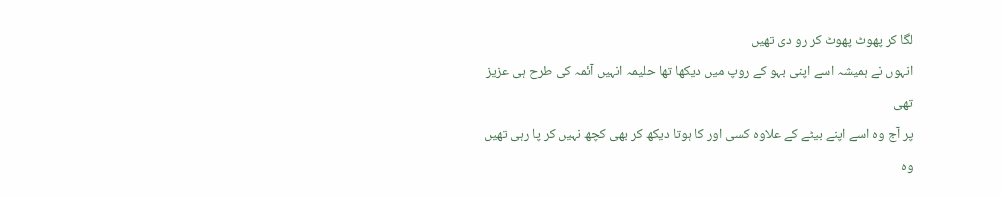لگا کر پھوٹ پھوٹ کر رو دی تھیں
انہوں نے ہمیشہ اسے اپنی بہو کے روپ میں دیکھا تھا حلیمہ انہیں آئمہ کی طرح ہی عزیز تھی
پر آج وہ اسے اپنے بیٹے کے علاوہ کسی اور کا ہوتا دیکھ کر بھی کچھ نہیں کر پا رہی تھیں وہ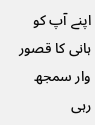اپنے آپ کو ہانی کا قصور وار سمجھ رہی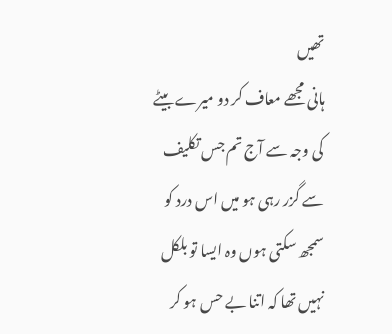تھیں
ہانی مجھے معاف کر دو میرے بیٹے کی وجہ سے آج تم جس تکلیف سے گزر رہی ہو میں اس درد کو سمجھ سکتی ہوں وہ ایسا تو بلکل نہیں تھا کہ اتنا بے حس ہو کر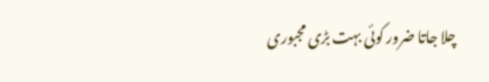چلا جاتا ضرور کوئی بہت بڑی مجبوری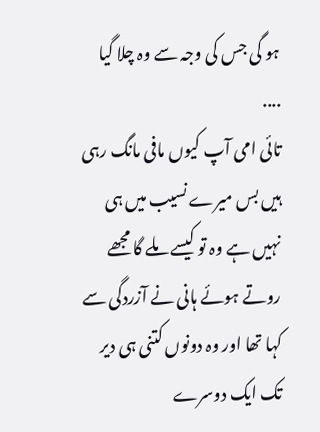ہو گی جس کی وجہ سے وہ چلا گیا ....
تائی امی آپ کیوں مافی مانگ رہی ہیں بس میرے نسیب میں ہی نہیں ہے وہ تو کیسے ملے گا مجھے
روتے ہوئے ہانی نے آزردگی سے کہا تھا اور وہ دونوں کتنی ہی دیر تک ایک دوسرے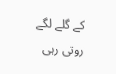کے گلے لگے روتی رہی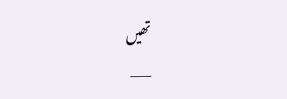تھیں
___